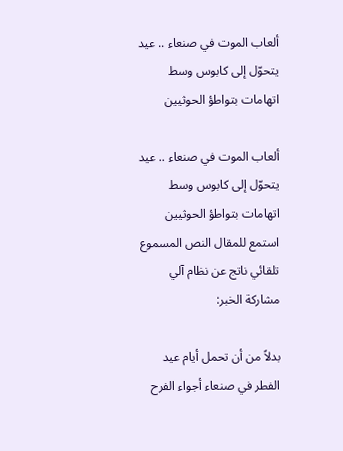ألعاب الموت في صنعاء .. عيد يتحوّل إلى كابوس وسط اتهامات بتواطؤ الحوثيين

ألعاب الموت في صنعاء .. عيد يتحوّل إلى كابوس وسط اتهامات بتواطؤ الحوثيين
استمع للمقال النص المسموع تلقائي ناتج عن نظام آلي
مشاركة الخبر:

بدلاً من أن تحمل أيام عيد الفطر في صنعاء أجواء الفرح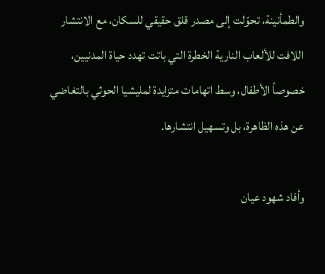والطمأنينة، تحوّلت إلى مصدر قلق حقيقي للسكان، مع الانتشار اللافت للألعاب النارية الخطرة التي باتت تهدد حياة المدنيين، خصوصاً الأطفال، وسط اتهامات متزايدة لمليشيا الحوثي بالتغاضي عن هذه الظاهرة، بل وتسهيل انتشارها.

وأفاد شهود عيان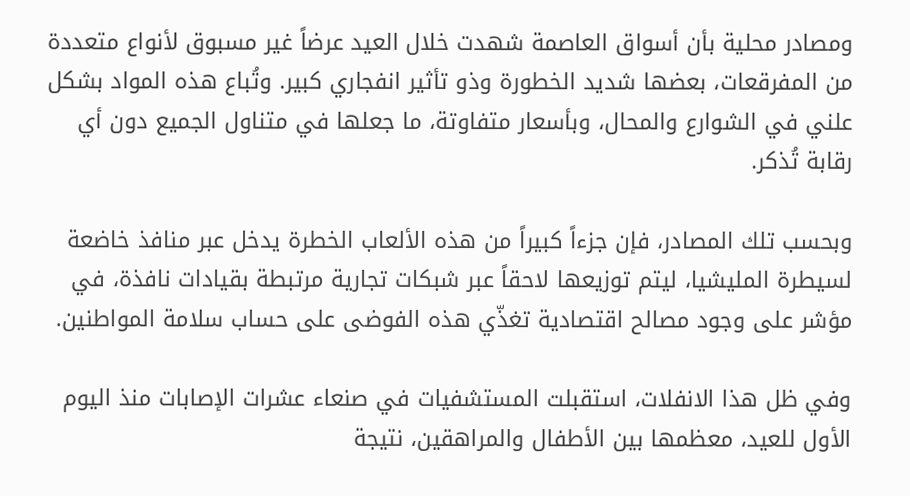ومصادر محلية بأن أسواق العاصمة شهدت خلال العيد عرضاً غير مسبوق لأنواع متعددة من المفرقعات، بعضها شديد الخطورة وذو تأثير انفجاري كبير. وتُباع هذه المواد بشكل علني في الشوارع والمحال، وبأسعار متفاوتة، ما جعلها في متناول الجميع دون أي رقابة تُذكر.

وبحسب تلك المصادر، فإن جزءاً كبيراً من هذه الألعاب الخطرة يدخل عبر منافذ خاضعة لسيطرة المليشيا، ليتم توزيعها لاحقاً عبر شبكات تجارية مرتبطة بقيادات نافذة، في مؤشر على وجود مصالح اقتصادية تغذّي هذه الفوضى على حساب سلامة المواطنين.

وفي ظل هذا الانفلات، استقبلت المستشفيات في صنعاء عشرات الإصابات منذ اليوم الأول للعيد، معظمها بين الأطفال والمراهقين، نتيجة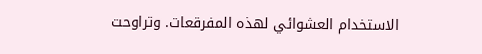الاستخدام العشوائي لهذه المفرقعات. وتراوحت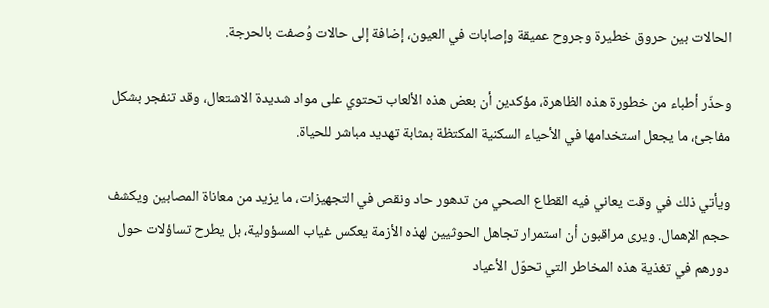الحالات بين حروق خطيرة وجروح عميقة وإصابات في العيون، إضافة إلى حالات وُصفت بالحرجة.

وحذّر أطباء من خطورة هذه الظاهرة، مؤكدين أن بعض هذه الألعاب تحتوي على مواد شديدة الاشتعال، وقد تنفجر بشكل مفاجئ، ما يجعل استخدامها في الأحياء السكنية المكتظة بمثابة تهديد مباشر للحياة.

ويأتي ذلك في وقت يعاني فيه القطاع الصحي من تدهور حاد ونقص في التجهيزات، ما يزيد من معاناة المصابين ويكشف حجم الإهمال. ويرى مراقبون أن استمرار تجاهل الحوثيين لهذه الأزمة يعكس غياب المسؤولية، بل يطرح تساؤلات حول دورهم في تغذية هذه المخاطر التي تحوّل الأعياد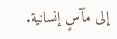إلى مآسٍ إنسانية.